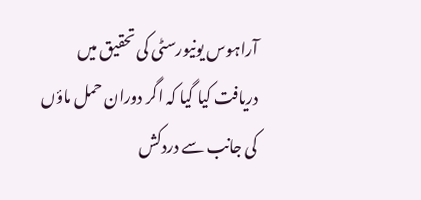آراہوس یونیورسٹی کی تحقیق میں دریافت کیا گیا کہ اگر دوران حمل ماؤں کی جانب سے دردکش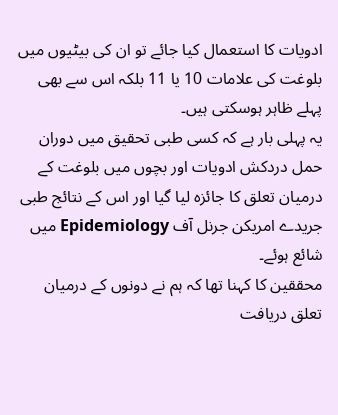ادویات کا استعمال کیا جائے تو ان کی بیٹیوں میں بلوغت کی علامات 10 یا 11 بلکہ اس سے بھی پہلے ظاہر ہوسکتی ہیں۔
یہ پہلی بار ہے کہ کسی طبی تحقیق میں دوران حمل دردکش ادویات اور بچوں میں بلوغت کے درمیان تعلق کا جائزہ لیا گیا اور اس کے نتائج طبی جریدے امریکن جرنل آف Epidemiology میں شائع ہوئے۔
محققین کا کہنا تھا کہ ہم نے دونوں کے درمیان تعلق دریافت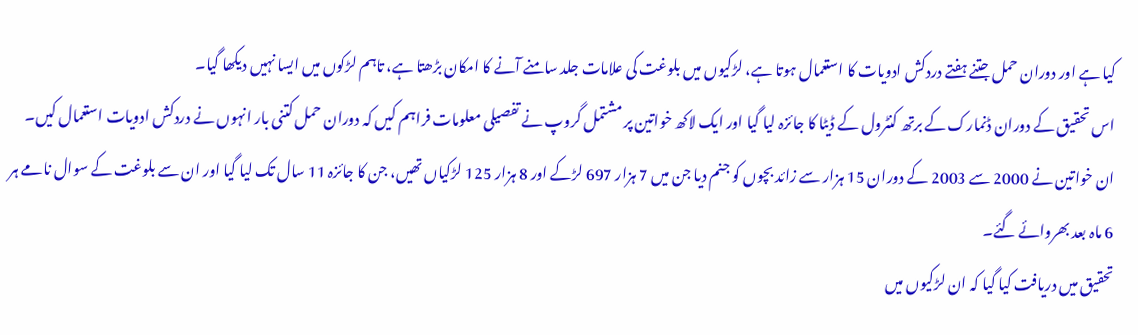کیا ہے اور دوران حمل جتنے ہفتے دردکش ادویات کا استعمال ہوتا ہے، لڑکیوں میں بلوغت کی علامات جلد سامنے آنے کا امکان بڑھتا ہے، تاہم لڑکوں میں ایسا نہیں دیکھا گیا۔
اس تحقیق کے دوران ڈنمارک کے برتھ کنٹرول کے ڈیٹا کا جائزہ لیا گیا اور ایک لاکھ خواتین پر مشتمل گروپ نے تفصیلی معلومات فراہم کیں کہ دوران حمل کتنی بار انہوں نے دردکش ادویات استعمال کیں۔
ان خواتین نے 2000 سے 2003 کے دوران 15 ہزار سے زائد بچوں کو جنم دیا جن میں 7 ہزار 697 لڑکے اور 8 ہزار 125 لڑکیاں تھیں، جن کا جائزہ 11 سال تک لیا گیا اور ان سے بلوغت کے سوال نامے ہر 6 ماہ بعد بھروائے گئے۔
تحقیق میں دریافت کیا گیا کہ ان لڑکیوں میں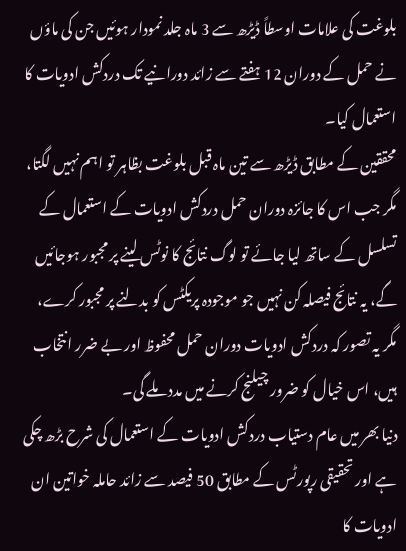بلوغت کی علامات اوسطاً ڈیڑھ سے 3 ماہ جلد نمودار ہوئیں جن کی ماؤں نے حمل کے دوران 12 ہفتے سے زائد دورانیے تک دردکش ادویات کا استعمال کیا۔
محققین کے مطابق ڈیڑھ سے تین ماہ قبل بلوغت بظاہر تو اہم نہیں لگتا، مگر جب اس کا جائزہ دوران حمل دردکش ادویات کے استعمال کے تسلسل کے ساتھ لیا جائے تو لوگ نتائج کا نوٹس لینے پر مجبور ہوجائیں گے، یہ نتائج فیصلہ کن نہیں جو موجودہ پریکٹس کو بدلنے پر مجبور کرے، مگر یہ تصور کہ دردکش ادویات دوران حمل محفوظ اور بے ضرر انتخاب ہیں، اس خیال کو ضرور چیلنج کرنے میں مدد ملے گی۔
دنیا بھر میں عام دستیاب دردکش ادویات کے استعمال کی شرح بڑھ چکی ہے اور تحقیقی رپورٹس کے مطابق 50 فیصد سے زائد حاملہ خواتین ان ادویات کا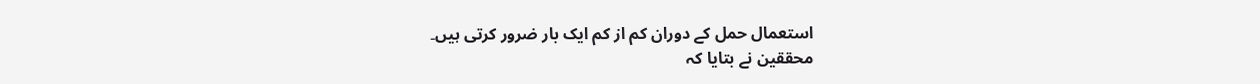استعمال حمل کے دوران کم از کم ایک بار ضرور کرتی ہیں۔
محققین نے بتایا کہ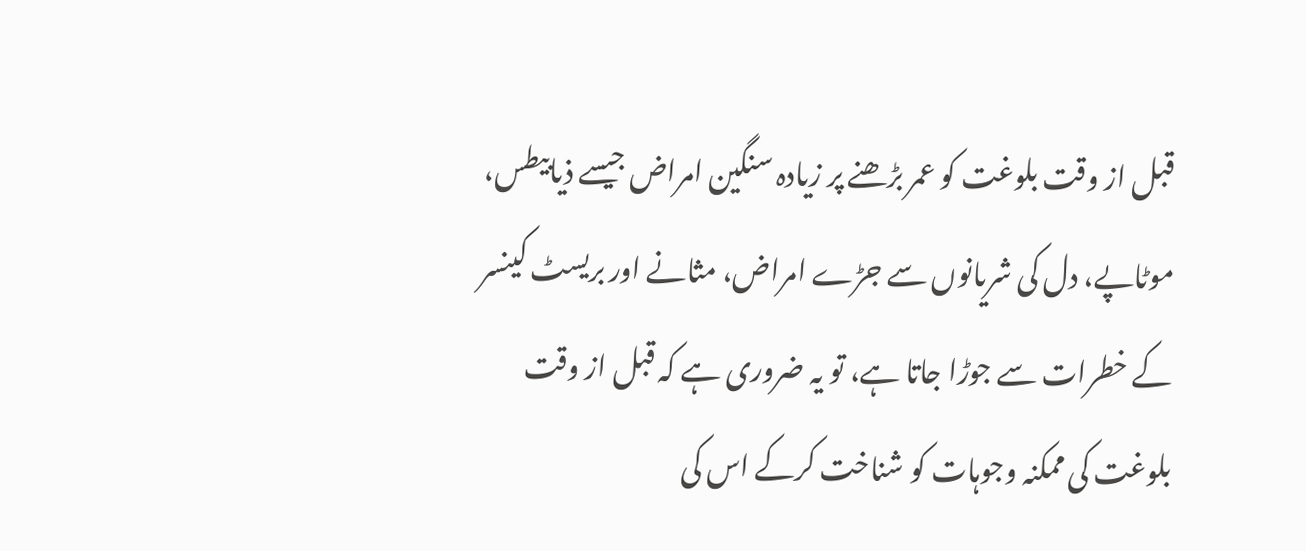قبل از وقت بلوغت کو عمر بڑھنے پر زیادہ سنگین امراض جیسے ذیابیطس، موٹاپے، دل کی شریانوں سے جڑے امراض، مثانے اور بریسٹ کینسر کے خطرات سے جوڑا جاتا ہے، تو یہ ضروری ہے کہ قبل از وقت بلوغت کی ممکنہ وجوہات کو شناخت کرکے اس کی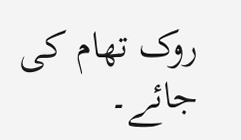روک تھام کی جائے۔